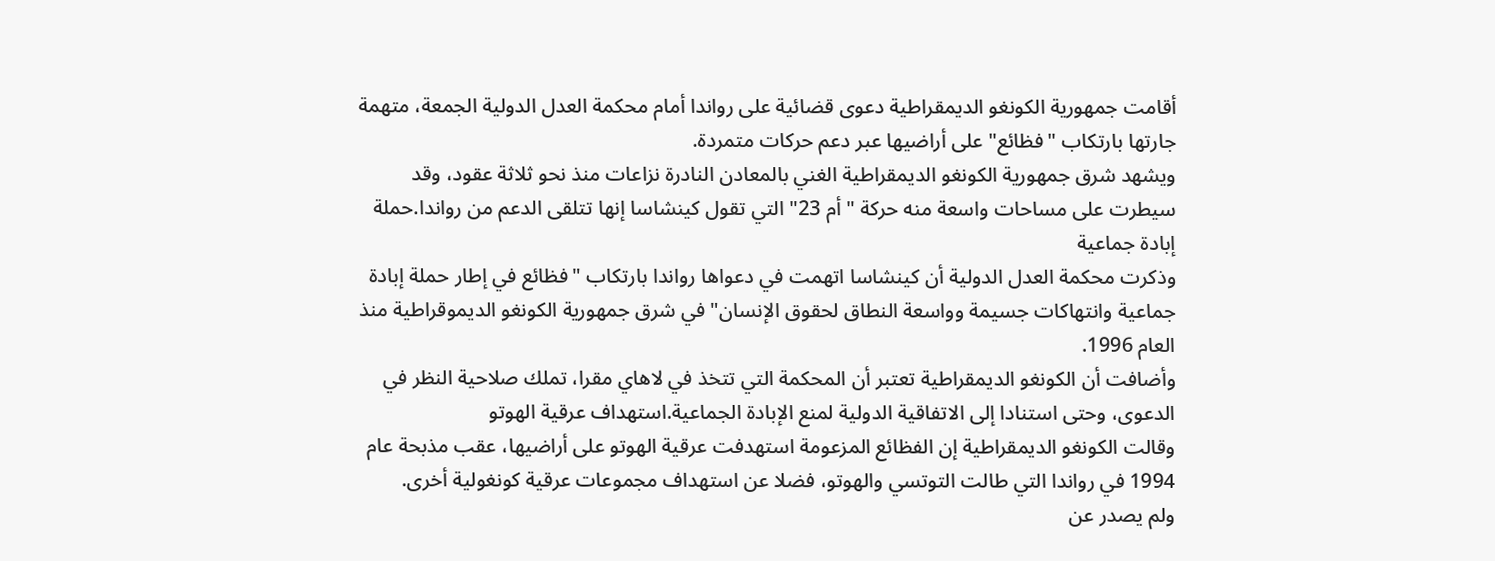أقامت جمهورية الكونغو الديمقراطية دعوى قضائية على رواندا أمام محكمة العدل الدولية الجمعة، متهمة جارتها بارتكاب "فظائع" على أراضيها عبر دعم حركات متمردة.
ويشهد شرق جمهورية الكونغو الديمقراطية الغني بالمعادن النادرة نزاعات منذ نحو ثلاثة عقود، وقد سيطرت على مساحات واسعة منه حركة "أم 23" التي تقول كينشاسا إنها تتلقى الدعم من رواندا.حملة إبادة جماعية
وذكرت محكمة العدل الدولية أن كينشاسا اتهمت في دعواها رواندا بارتكاب "فظائع في إطار حملة إبادة جماعية وانتهاكات جسيمة وواسعة النطاق لحقوق الإنسان" في شرق جمهورية الكونغو الديموقراطية منذ العام 1996.
وأضافت أن الكونغو الديمقراطية تعتبر أن المحكمة التي تتخذ في لاهاي مقرا، تملك صلاحية النظر في الدعوى، وحتى استنادا إلى الاتفاقية الدولية لمنع الإبادة الجماعية.استهداف عرقية الهوتو
وقالت الكونغو الديمقراطية إن الفظائع المزعومة استهدفت عرقية الهوتو على أراضيها، عقب مذبحة عام 1994 في رواندا التي طالت التوتسي والهوتو، فضلا عن استهداف مجموعات عرقية كونغولية أخرى.
ولم يصدر عن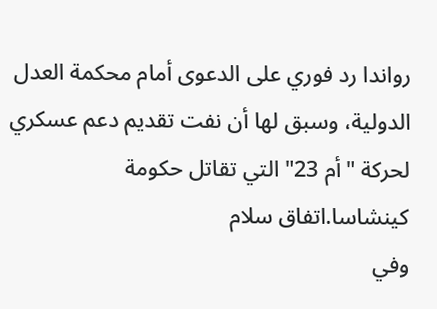رواندا رد فوري على الدعوى أمام محكمة العدل الدولية، وسبق لها أن نفت تقديم دعم عسكري لحركة "أم 23" التي تقاتل حكومة كينشاسا.اتفاق سلام
وفي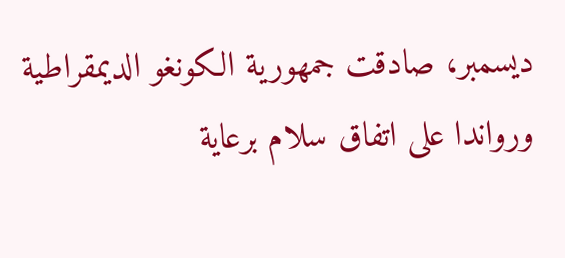ديسمبر، صادقت جمهورية الكونغو الديمقراطية ورواندا على اتفاق سلام برعاية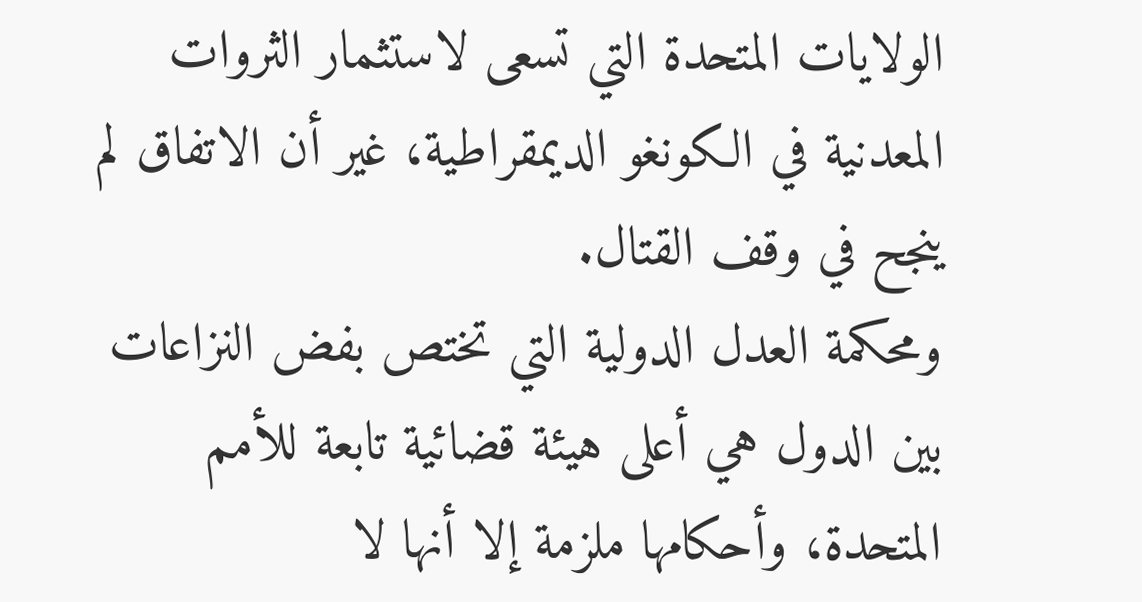الولايات المتحدة التي تسعى لاستثمار الثروات المعدنية في الكونغو الديمقراطية، غير أن الاتفاق لم ينجح في وقف القتال.
ومحكمة العدل الدولية التي تختص بفض النزاعات بين الدول هي أعلى هيئة قضائية تابعة للأمم المتحدة، وأحكامها ملزمة إلا أنها لا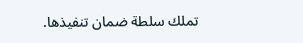تملك سلطة ضمان تنفيذها.